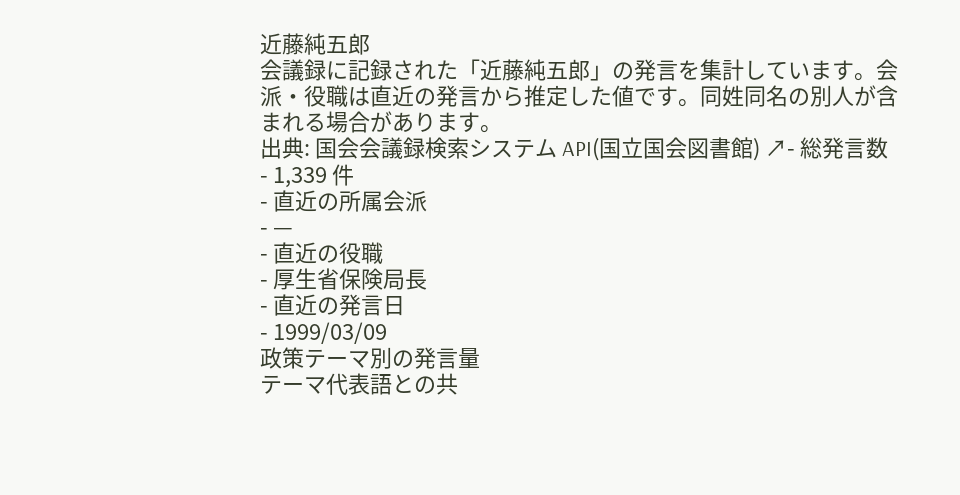近藤純五郎
会議録に記録された「近藤純五郎」の発言を集計しています。会派・役職は直近の発言から推定した値です。同姓同名の別人が含まれる場合があります。
出典: 国会会議録検索システム API(国立国会図書館) ↗- 総発言数
- 1,339 件
- 直近の所属会派
- —
- 直近の役職
- 厚生省保険局長
- 直近の発言日
- 1999/03/09
政策テーマ別の発言量
テーマ代表語との共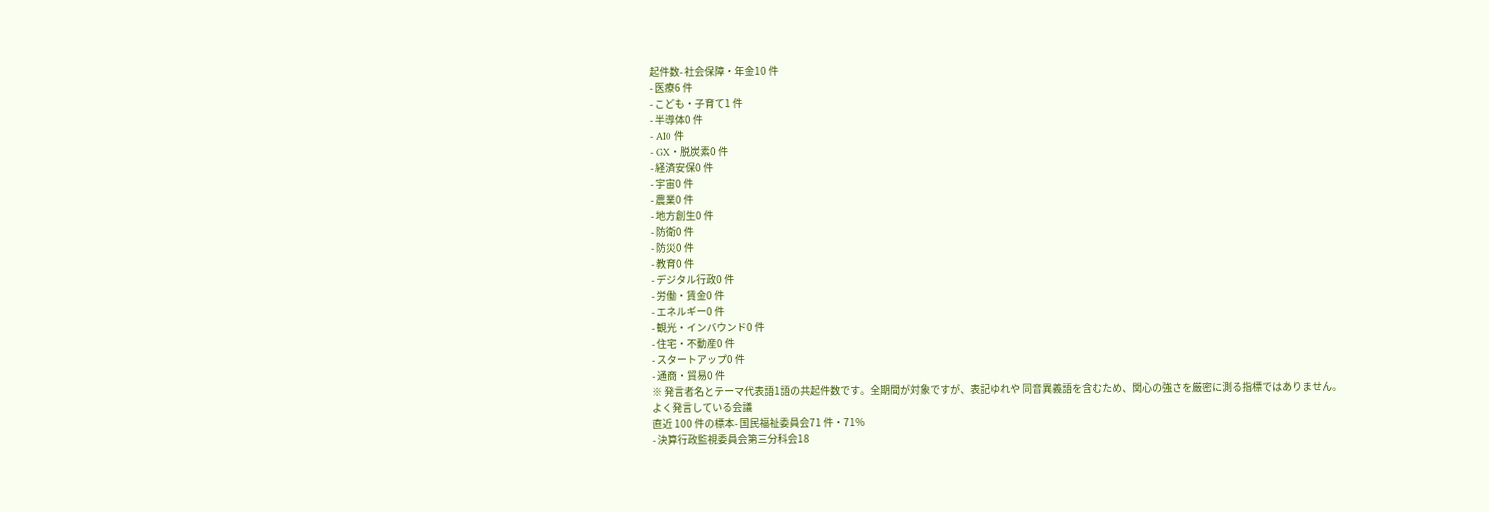起件数- 社会保障・年金10 件
- 医療6 件
- こども・子育て1 件
- 半導体0 件
- AI0 件
- GX・脱炭素0 件
- 経済安保0 件
- 宇宙0 件
- 農業0 件
- 地方創生0 件
- 防衛0 件
- 防災0 件
- 教育0 件
- デジタル行政0 件
- 労働・賃金0 件
- エネルギー0 件
- 観光・インバウンド0 件
- 住宅・不動産0 件
- スタートアップ0 件
- 通商・貿易0 件
※ 発言者名とテーマ代表語1語の共起件数です。全期間が対象ですが、表記ゆれや 同音異義語を含むため、関心の強さを厳密に測る指標ではありません。
よく発言している会議
直近 100 件の標本- 国民福祉委員会71 件・71%
- 決算行政監視委員会第三分科会18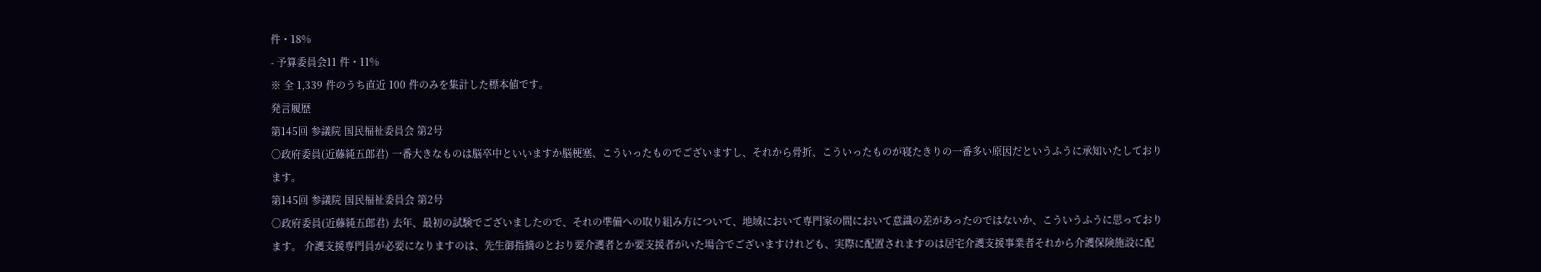件・18%
- 予算委員会11 件・11%
※ 全 1,339 件のうち直近 100 件のみを集計した標本値です。
発言履歴
第145回 参議院 国民福祉委員会 第2号
○政府委員(近藤純五郎君) 一番大きなものは脳卒中といいますか脳梗塞、こういったものでございますし、それから骨折、こういったものが寝たきりの一番多い原因だというふうに承知いたしております。
第145回 参議院 国民福祉委員会 第2号
○政府委員(近藤純五郎君) 去年、最初の試験でございましたので、それの準備への取り組み方について、地域において専門家の間において意識の差があったのではないか、こういうふうに思っております。 介護支援専門員が必要になりますのは、先生御指摘のとおり要介護者とか要支援者がいた場合でございますけれども、実際に配置されますのは居宅介護支援事業者それから介護保険施設に配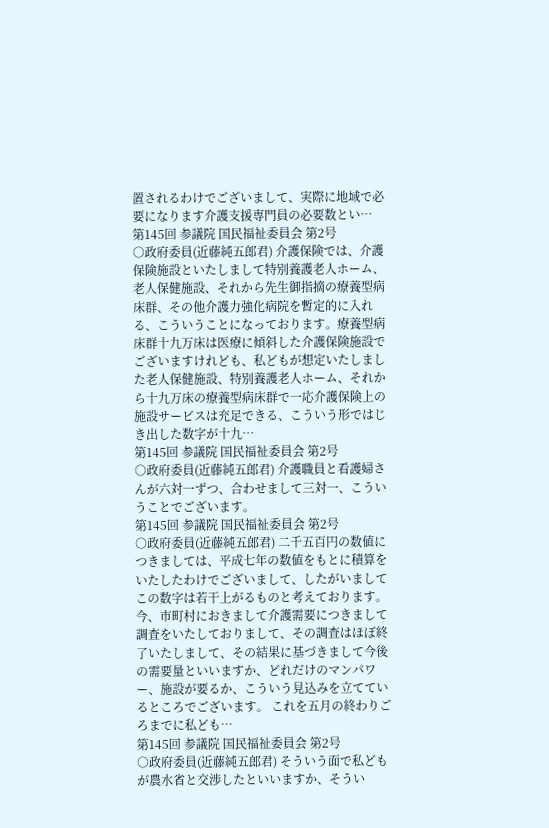置されるわけでございまして、実際に地域で必要になります介護支援専門員の必要数とい…
第145回 参議院 国民福祉委員会 第2号
○政府委員(近藤純五郎君) 介護保険では、介護保険施設といたしまして特別養護老人ホーム、老人保健施設、それから先生御指摘の療養型病床群、その他介護力強化病院を暫定的に入れる、こういうことになっております。療養型病床群十九万床は医療に傾斜した介護保険施設でございますけれども、私どもが想定いたしました老人保健施設、特別養護老人ホーム、それから十九万床の療養型病床群で一応介護保険上の施設サービスは充足できる、こういう形ではじき出した数字が十九…
第145回 参議院 国民福祉委員会 第2号
○政府委員(近藤純五郎君) 介護職員と看護婦さんが六対一ずつ、合わせまして三対一、こういうことでございます。
第145回 参議院 国民福祉委員会 第2号
○政府委員(近藤純五郎君) 二千五百円の数値につきましては、平成七年の数値をもとに積算をいたしたわけでございまして、したがいましてこの数字は若干上がるものと考えております。 今、市町村におきまして介護需要につきまして調査をいたしておりまして、その調査はほぼ終了いたしまして、その結果に基づきまして今後の需要量といいますか、どれだけのマンパワー、施設が要るか、こういう見込みを立てているところでございます。 これを五月の終わりごろまでに私ども…
第145回 参議院 国民福祉委員会 第2号
○政府委員(近藤純五郎君) そういう面で私どもが農水省と交渉したといいますか、そうい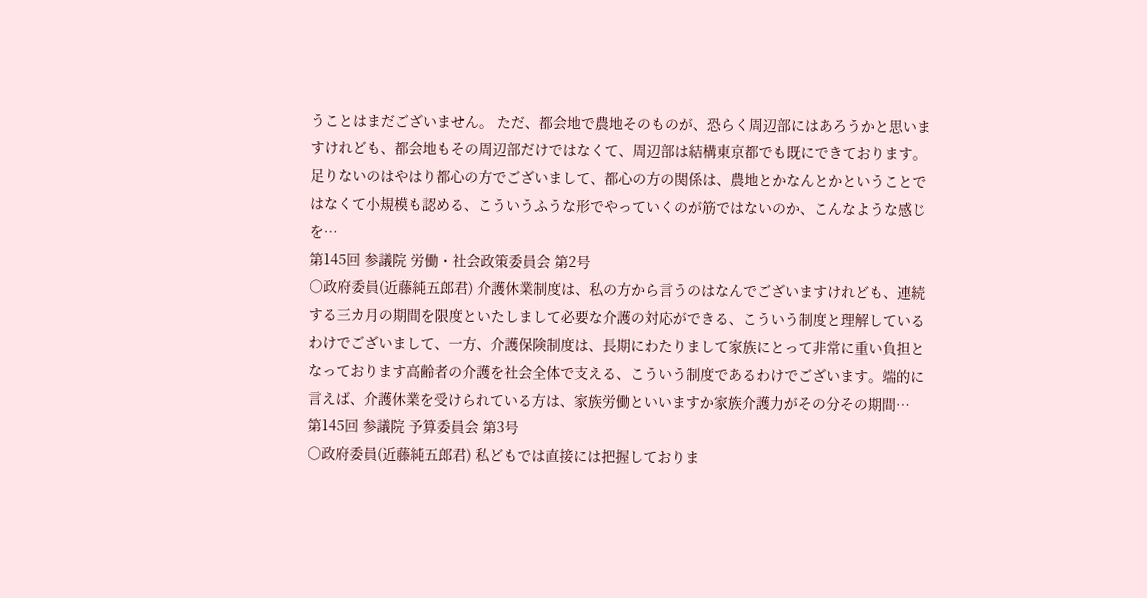うことはまだございません。 ただ、都会地で農地そのものが、恐らく周辺部にはあろうかと思いますけれども、都会地もその周辺部だけではなくて、周辺部は結構東京都でも既にできております。足りないのはやはり都心の方でございまして、都心の方の関係は、農地とかなんとかということではなくて小規模も認める、こういうふうな形でやっていくのが筋ではないのか、こんなような感じを…
第145回 参議院 労働・社会政策委員会 第2号
○政府委員(近藤純五郎君) 介護休業制度は、私の方から言うのはなんでございますけれども、連続する三カ月の期間を限度といたしまして必要な介護の対応ができる、こういう制度と理解しているわけでございまして、一方、介護保険制度は、長期にわたりまして家族にとって非常に重い負担となっております高齢者の介護を社会全体で支える、こういう制度であるわけでございます。端的に言えば、介護休業を受けられている方は、家族労働といいますか家族介護力がその分その期間…
第145回 参議院 予算委員会 第3号
○政府委員(近藤純五郎君) 私どもでは直接には把握しておりま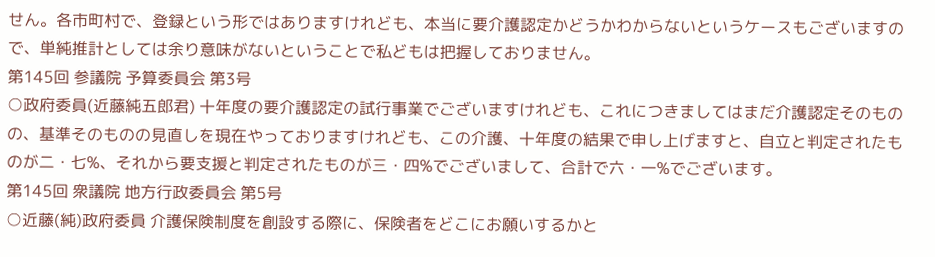せん。各市町村で、登録という形ではありますけれども、本当に要介護認定かどうかわからないというケースもございますので、単純推計としては余り意味がないということで私どもは把握しておりません。
第145回 参議院 予算委員会 第3号
○政府委員(近藤純五郎君) 十年度の要介護認定の試行事業でございますけれども、これにつきましてはまだ介護認定そのものの、基準そのものの見直しを現在やっておりますけれども、この介護、十年度の結果で申し上げますと、自立と判定されたものが二・七%、それから要支援と判定されたものが三・四%でございまして、合計で六・一%でございます。
第145回 衆議院 地方行政委員会 第5号
○近藤(純)政府委員 介護保険制度を創設する際に、保険者をどこにお願いするかと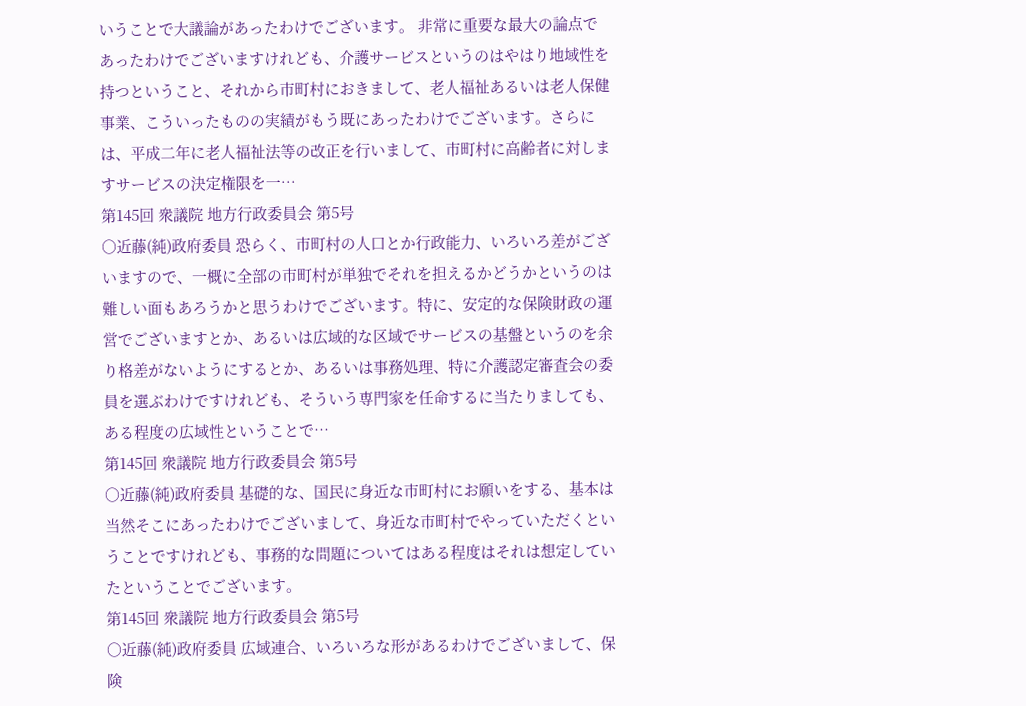いうことで大議論があったわけでございます。 非常に重要な最大の論点であったわけでございますけれども、介護サービスというのはやはり地域性を持つということ、それから市町村におきまして、老人福祉あるいは老人保健事業、こういったものの実績がもう既にあったわけでございます。さらには、平成二年に老人福祉法等の改正を行いまして、市町村に高齢者に対しますサービスの決定権限を一…
第145回 衆議院 地方行政委員会 第5号
○近藤(純)政府委員 恐らく、市町村の人口とか行政能力、いろいろ差がございますので、一概に全部の市町村が単独でそれを担えるかどうかというのは難しい面もあろうかと思うわけでございます。特に、安定的な保険財政の運営でございますとか、あるいは広域的な区域でサービスの基盤というのを余り格差がないようにするとか、あるいは事務処理、特に介護認定審査会の委員を選ぶわけですけれども、そういう専門家を任命するに当たりましても、ある程度の広域性ということで…
第145回 衆議院 地方行政委員会 第5号
○近藤(純)政府委員 基礎的な、国民に身近な市町村にお願いをする、基本は当然そこにあったわけでございまして、身近な市町村でやっていただくということですけれども、事務的な問題についてはある程度はそれは想定していたということでございます。
第145回 衆議院 地方行政委員会 第5号
○近藤(純)政府委員 広域連合、いろいろな形があるわけでございまして、保険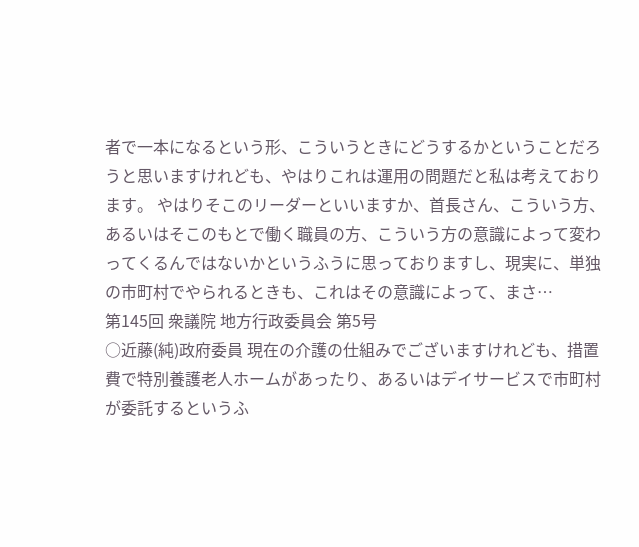者で一本になるという形、こういうときにどうするかということだろうと思いますけれども、やはりこれは運用の問題だと私は考えております。 やはりそこのリーダーといいますか、首長さん、こういう方、あるいはそこのもとで働く職員の方、こういう方の意識によって変わってくるんではないかというふうに思っておりますし、現実に、単独の市町村でやられるときも、これはその意識によって、まさ…
第145回 衆議院 地方行政委員会 第5号
○近藤(純)政府委員 現在の介護の仕組みでございますけれども、措置費で特別養護老人ホームがあったり、あるいはデイサービスで市町村が委託するというふ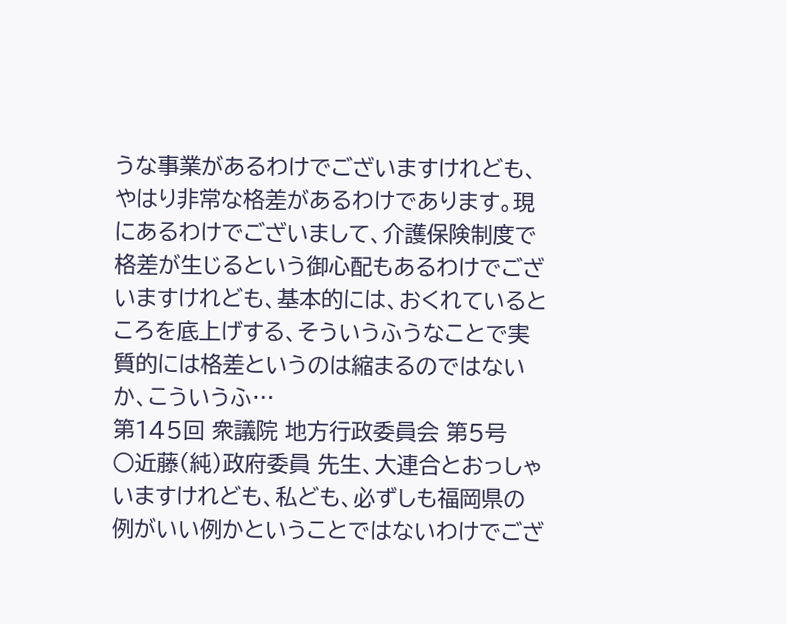うな事業があるわけでございますけれども、やはり非常な格差があるわけであります。現にあるわけでございまして、介護保険制度で格差が生じるという御心配もあるわけでございますけれども、基本的には、おくれているところを底上げする、そういうふうなことで実質的には格差というのは縮まるのではないか、こういうふ…
第145回 衆議院 地方行政委員会 第5号
○近藤(純)政府委員 先生、大連合とおっしゃいますけれども、私ども、必ずしも福岡県の例がいい例かということではないわけでござ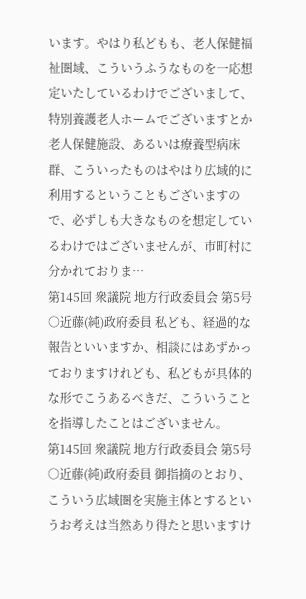います。やはり私どもも、老人保健福祉圏域、こういうふうなものを一応想定いたしているわけでございまして、特別養護老人ホームでございますとか老人保健施設、あるいは療養型病床群、こういったものはやはり広域的に利用するということもございますので、必ずしも大きなものを想定しているわけではございませんが、市町村に分かれておりま…
第145回 衆議院 地方行政委員会 第5号
○近藤(純)政府委員 私ども、経過的な報告といいますか、相談にはあずかっておりますけれども、私どもが具体的な形でこうあるべきだ、こういうことを指導したことはございません。
第145回 衆議院 地方行政委員会 第5号
○近藤(純)政府委員 御指摘のとおり、こういう広域圏を実施主体とするというお考えは当然あり得たと思いますけ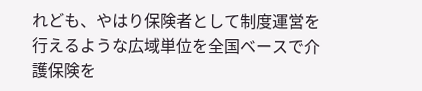れども、やはり保険者として制度運営を行えるような広域単位を全国ベースで介護保険を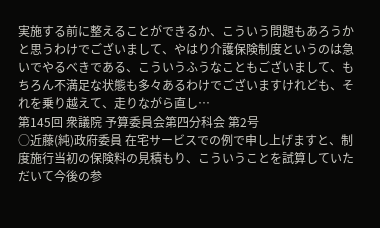実施する前に整えることができるか、こういう問題もあろうかと思うわけでございまして、やはり介護保険制度というのは急いでやるべきである、こういうふうなこともございまして、もちろん不満足な状態も多々あるわけでございますけれども、それを乗り越えて、走りながら直し…
第145回 衆議院 予算委員会第四分科会 第2号
○近藤(純)政府委員 在宅サービスでの例で申し上げますと、制度施行当初の保険料の見積もり、こういうことを試算していただいて今後の参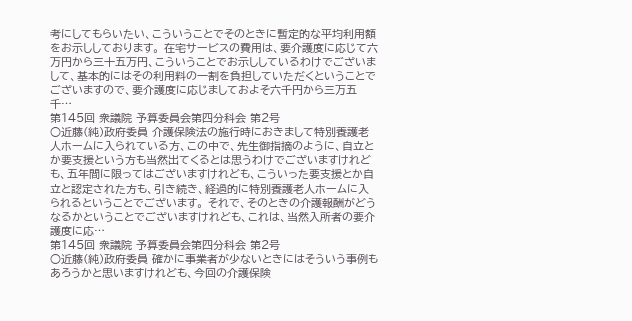考にしてもらいたい、こういうことでそのときに暫定的な平均利用額をお示ししております。 在宅サービスの費用は、要介護度に応じて六万円から三十五万円、こういうことでお示ししているわけでございまして、基本的にはその利用料の一割を負担していただくということでございますので、要介護度に応じましておよそ六千円から三万五千…
第145回 衆議院 予算委員会第四分科会 第2号
○近藤(純)政府委員 介護保険法の施行時におきまして特別養護老人ホームに入られている方、この中で、先生御指摘のように、自立とか要支援という方も当然出てくるとは思うわけでございますけれども、五年間に限ってはございますけれども、こういった要支援とか自立と認定された方も、引き続き、経過的に特別養護老人ホームに入られるということでございます。 それで、そのときの介護報酬がどうなるかということでございますけれども、これは、当然入所者の要介護度に応…
第145回 衆議院 予算委員会第四分科会 第2号
○近藤(純)政府委員 確かに事業者が少ないときにはそういう事例もあろうかと思いますけれども、今回の介護保険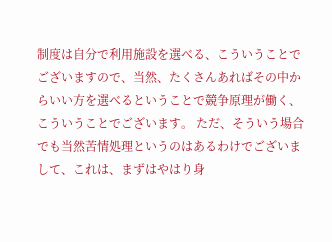制度は自分で利用施設を選べる、こういうことでございますので、当然、たくさんあればその中からいい方を選べるということで競争原理が働く、こういうことでございます。 ただ、そういう場合でも当然苦情処理というのはあるわけでございまして、これは、まずはやはり身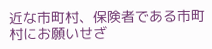近な市町村、保険者である市町村にお願いせざ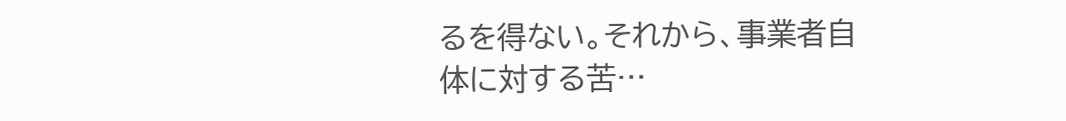るを得ない。それから、事業者自体に対する苦…